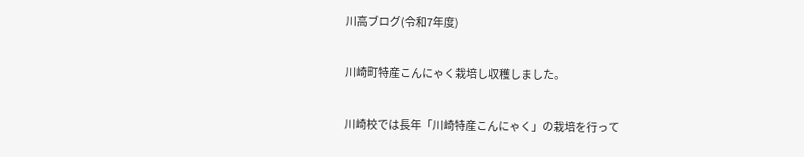川高ブログ(令和7年度)

川崎町特産こんにゃく栽培し収穫しました。

川崎校では長年「川崎特産こんにゃく」の栽培を行って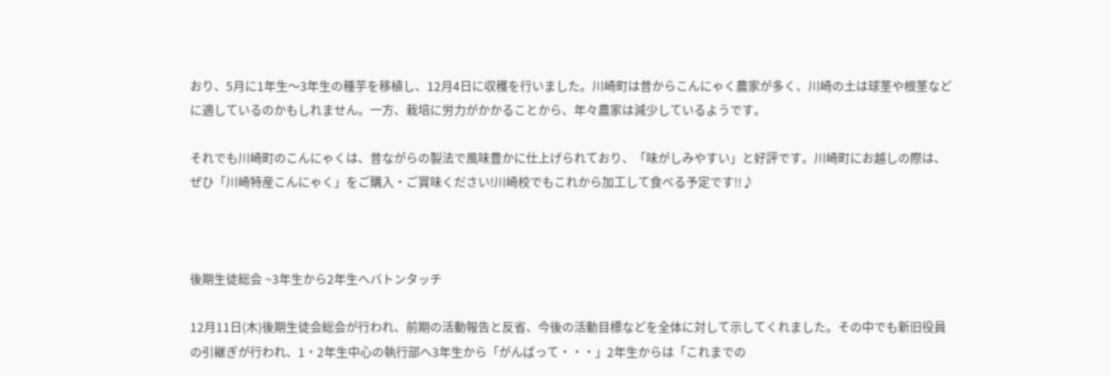おり、5月に1年生〜3年生の種芋を移植し、12月4日に収穫を行いました。川崎町は昔からこんにゃく農家が多く、川崎の土は球茎や根茎などに適しているのかもしれません。一方、栽培に労力がかかることから、年々農家は減少しているようです。

それでも川崎町のこんにゃくは、昔ながらの製法で風味豊かに仕上げられており、「味がしみやすい」と好評です。川崎町にお越しの際は、ぜひ「川崎特産こんにゃく」をご購入・ご賞味ください!川崎校でもこれから加工して食べる予定です!!♪



後期生徒総会 ~3年生から2年生へバトンタッチ

12月11日(木)後期生徒会総会が行われ、前期の活動報告と反省、今後の活動目標などを全体に対して示してくれました。その中でも新旧役員の引継ぎが行われ、1・2年生中心の執行部へ3年生から「がんばって・・・」2年生からは「これまでの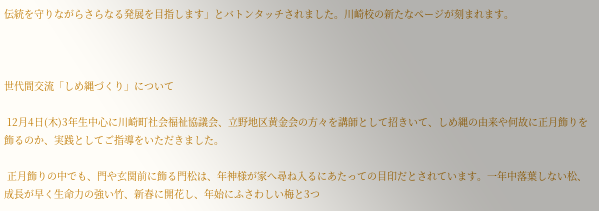伝統を守りながらさらなる発展を目指します」とバトンタッチされました。川崎校の新たなページが刻まれます。



世代間交流「しめ縄づくり」について

 12月4日(木)3年生中心に川崎町社会福祉協議会、立野地区黄金会の方々を講師として招きいて、しめ縄の由来や何故に正月飾りを飾るのか、実践としてご指導をいただきました。

 正月飾りの中でも、門や玄関前に飾る門松は、年神様が家へ尋ね入るにあたっての目印だとされています。一年中落葉しない松、成長が早く生命力の強い竹、新春に開花し、年始にふさわしい梅と3つ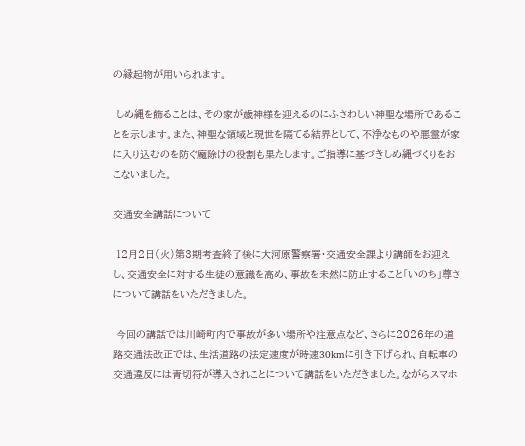の縁起物が用いられます。

 しめ縄を飾ることは、その家が歳神様を迎えるのにふさわしい神聖な場所であることを示します。また、神聖な領域と現世を隔てる結界として、不浄なものや悪霊が家に入り込むのを防ぐ魔除けの役割も果たします。ご指導に基づきしめ縄づくりをおこないました。

交通安全講話について

 12月2日(火)第3期考査終了後に大河原警察署・交通安全課より講師をお迎えし、交通安全に対する生徒の意識を高め、事故を未然に防止すること「いのち」尊さについて講話をいただきました。

 今回の講話では川崎町内で事故が多い場所や注意点など、さらに2026年の道路交通法改正では、生活道路の法定速度が時速30kmに引き下げられ、自転車の交通違反には青切符が導入されことについて講話をいただきました。ながらスマホ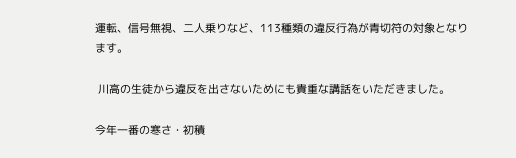運転、信号無視、二人乗りなど、113種類の違反行為が青切符の対象となります。

 川高の生徒から違反を出さないためにも貴重な講話をいただきました。

今年一番の寒さ・初積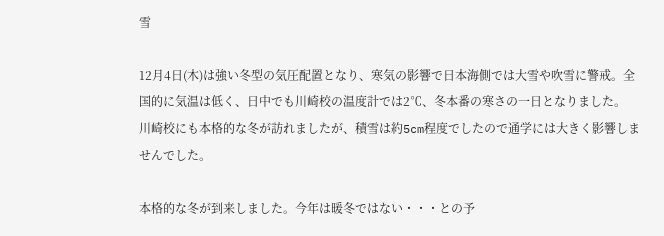雪

12月4日(木)は強い冬型の気圧配置となり、寒気の影響で日本海側では大雪や吹雪に警戒。全国的に気温は低く、日中でも川崎校の温度計では2℃、冬本番の寒さの一日となりました。
川崎校にも本格的な冬が訪れましたが、積雪は約5cm程度でしたので通学には大きく影響しませんでした。

本格的な冬が到来しました。今年は暖冬ではない・・・との予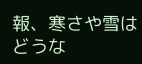報、寒さや雪はどうな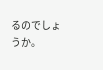るのでしょうか。